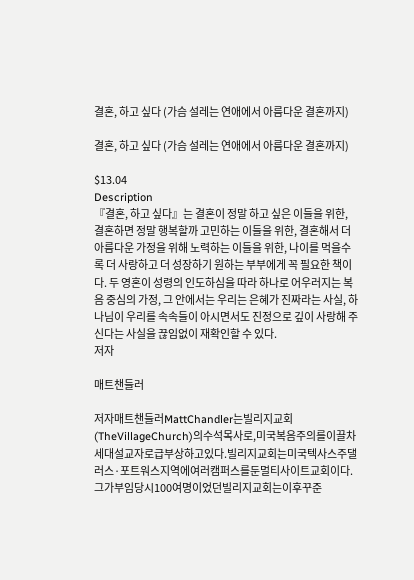결혼, 하고 싶다 (가슴 설레는 연애에서 아름다운 결혼까지)

결혼, 하고 싶다 (가슴 설레는 연애에서 아름다운 결혼까지)

$13.04
Description
『결혼, 하고 싶다』는 결혼이 정말 하고 싶은 이들을 위한, 결혼하면 정말 행복할까 고민하는 이들을 위한, 결혼해서 더 아름다운 가정을 위해 노력하는 이들을 위한, 나이를 먹을수록 더 사랑하고 더 성장하기 원하는 부부에게 꼭 필요한 책이다. 두 영혼이 성령의 인도하심을 따라 하나로 어우러지는 복음 중심의 가정, 그 안에서는 우리는 은혜가 진짜라는 사실, 하나님이 우리를 속속들이 아시면서도 진정으로 깊이 사랑해 주신다는 사실을 끊임없이 재확인할 수 있다.
저자

매트챈들러

저자매트챈들러MattChandler는빌리지교회(TheVillageChurch)의수석목사로,미국복음주의를이끌차세대설교자로급부상하고있다.빌리지교회는미국텍사스주댈러스·포트워스지역에여러캠퍼스를둔멀티사이트교회이다.그가부임당시100여명이었던빌리지교회는이후꾸준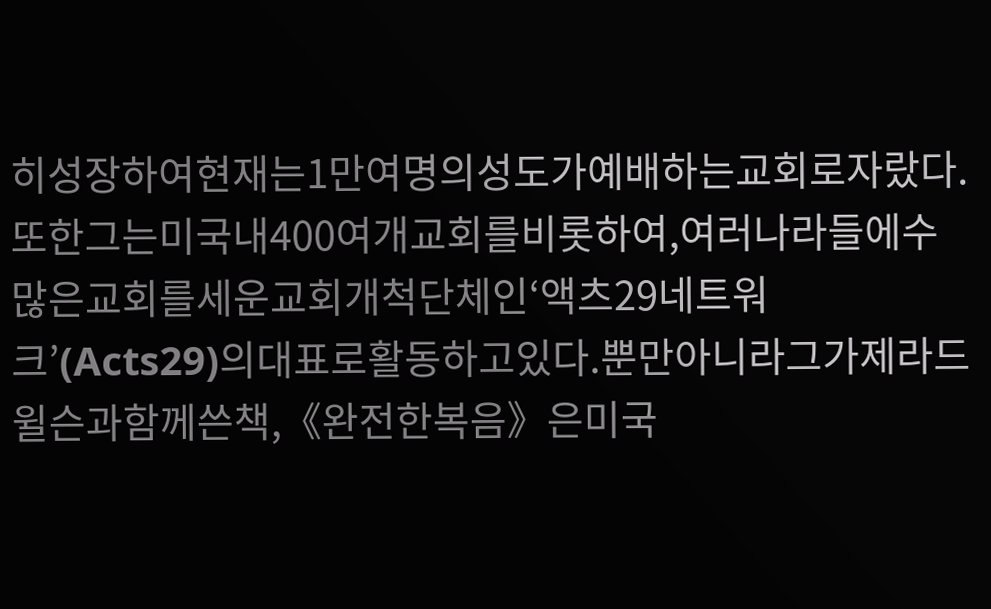히성장하여현재는1만여명의성도가예배하는교회로자랐다.또한그는미국내400여개교회를비롯하여,여러나라들에수많은교회를세운교회개척단체인‘액츠29네트워크’(Acts29)의대표로활동하고있다.뿐만아니라그가제라드윌슨과함께쓴책,《완전한복음》은미국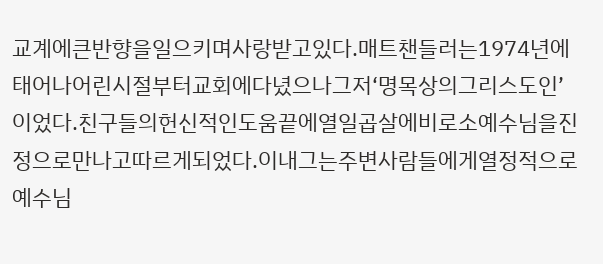교계에큰반향을일으키며사랑받고있다.매트챈들러는1974년에태어나어린시절부터교회에다녔으나그저‘명목상의그리스도인’이었다.친구들의헌신적인도움끝에열일곱살에비로소예수님을진정으로만나고따르게되었다.이내그는주변사람들에게열정적으로예수님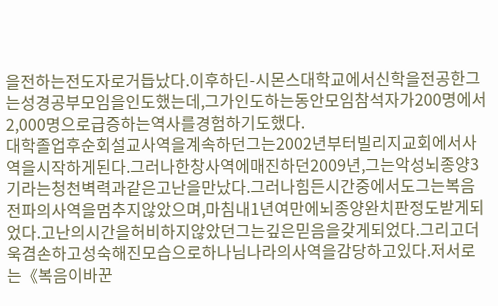을전하는전도자로거듭났다.이후하딘-시몬스대학교에서신학을전공한그는성경공부모임을인도했는데,그가인도하는동안모임참석자가200명에서2,000명으로급증하는역사를경험하기도했다.
대학졸업후순회설교사역을계속하던그는2002년부터빌리지교회에서사역을시작하게된다.그러나한창사역에매진하던2009년,그는악성뇌종양3기라는청천벽력과같은고난을만났다.그러나힘든시간중에서도그는복음전파의사역을멈추지않았으며,마침내1년여만에뇌종양완치판정도받게되었다.고난의시간을허비하지않았던그는깊은믿음을갖게되었다.그리고더욱겸손하고성숙해진모습으로하나님나라의사역을감당하고있다.저서로는《복음이바꾼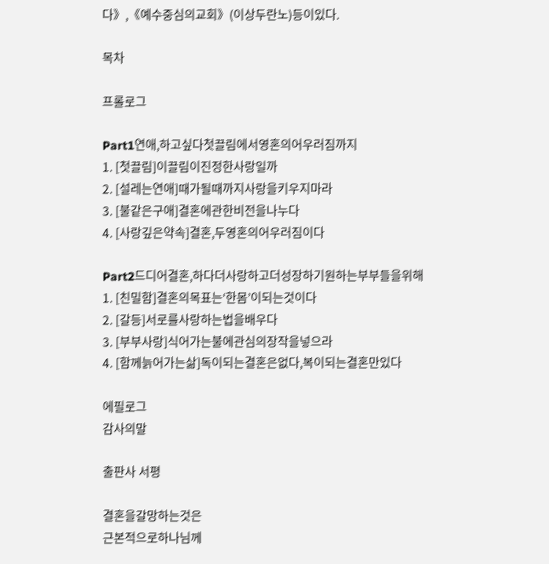다》,《예수중심의교회》(이상두란노)등이있다.

목차

프롤로그

Part1연애,하고싶다첫끌림에서영혼의어우러짐까지
1. [첫끌림]이끌림이진정한사랑일까
2. [설레는연애]때가될때까지사랑을키우지마라
3. [불같은구애]결혼에관한비전을나누다
4. [사랑깊은약속]결혼,두영혼의어우러짐이다

Part2드디어결혼,하다더사랑하고더성장하기원하는부부들을위해
1. [친밀함]결혼의목표는‘한몸’이되는것이다
2. [갈등]서로를사랑하는법을배우다
3. [부부사랑]식어가는불에관심의장작을넣으라
4. [함께늙어가는삶]독이되는결혼은없다,복이되는결혼만있다

에필로그
감사의말

출판사 서평

결혼을갈망하는것은
근본적으로하나님께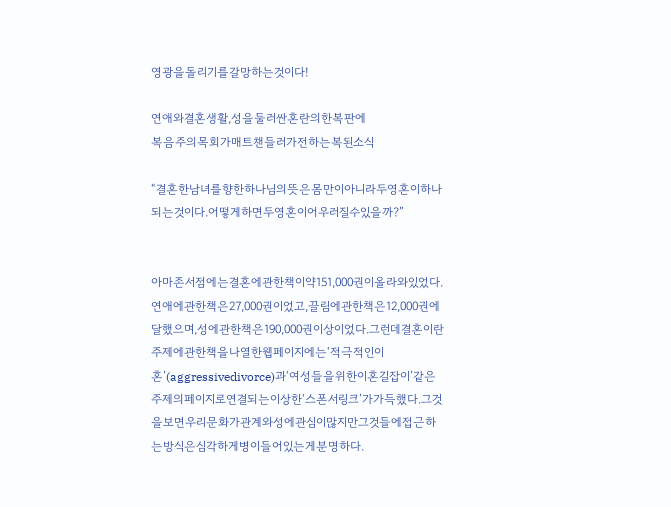영광을돌리기를갈망하는것이다!

연애와결혼생활,성을둘러싼혼란의한복판에
복음주의목회가매트챈들러가전하는복된소식

“결혼한남녀를향한하나님의뜻은몸만이아니라두영혼이하나되는것이다.어떻게하면두영혼이어우러질수있을까?”


아마존서점에는결혼에관한책이약151,000권이올라와있었다.연애에관한책은27,000권이었고,끌림에관한책은12,000권에달했으며,성에관한책은190,000권이상이었다.그런데결혼이란주제에관한책을나열한웹페이지에는‘적극적인이혼’(aggressivedivorce)과‘여성들을위한이혼길잡이’같은주제의페이지로연결되는이상한‘스폰서링크’가가득했다.그것을보면우리문화가관계와성에관심이많지만그것들에접근하는방식은심각하게병이들어있는게분명하다.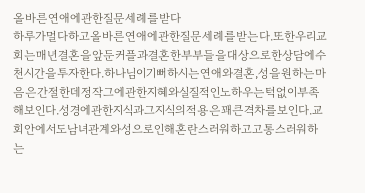올바른연애에관한질문세례를받다
하루가멀다하고올바른연애에관한질문세례를받는다.또한우리교회는매년결혼을앞둔커플과결혼한부부들을대상으로한상담에수천시간을투자한다.하나님이기뻐하시는연애와결혼,성을원하는마음은간절한데정작그에관한지혜와실질적인노하우는턱없이부족해보인다.성경에관한지식과그지식의적용은꽤큰격차를보인다.교회안에서도남녀관계와성으로인해혼란스러워하고고통스러워하는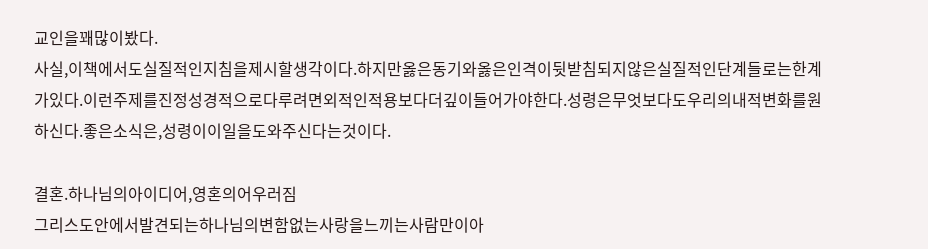교인을꽤많이봤다.
사실,이책에서도실질적인지침을제시할생각이다.하지만옳은동기와옳은인격이뒷받침되지않은실질적인단계들로는한계가있다.이런주제를진정성경적으로다루려면외적인적용보다더깊이들어가야한다.성령은무엇보다도우리의내적변화를원하신다.좋은소식은,성령이이일을도와주신다는것이다.

결혼.하나님의아이디어,영혼의어우러짐
그리스도안에서발견되는하나님의변함없는사랑을느끼는사람만이아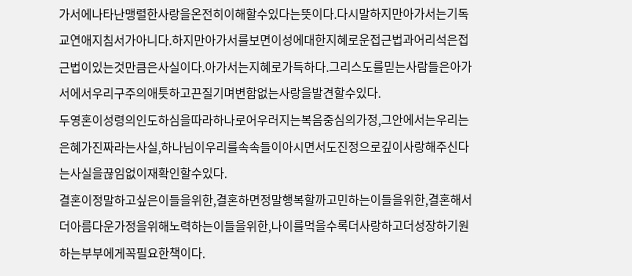가서에나타난맹렬한사랑을온전히이해할수있다는뜻이다.다시말하지만아가서는기독교연애지침서가아니다.하지만아가서를보면이성에대한지혜로운접근법과어리석은접근법이있는것만큼은사실이다.아가서는지혜로가득하다.그리스도를믿는사람들은아가서에서우리구주의애틋하고끈질기며변함없는사랑을발견할수있다.
두영혼이성령의인도하심을따라하나로어우러지는복음중심의가정,그안에서는우리는은혜가진짜라는사실,하나님이우리를속속들이아시면서도진정으로깊이사랑해주신다는사실을끊임없이재확인할수있다.
결혼이정말하고싶은이들을위한,결혼하면정말행복할까고민하는이들을위한,결혼해서더아름다운가정을위해노력하는이들을위한,나이를먹을수록더사랑하고더성장하기원하는부부에게꼭필요한책이다.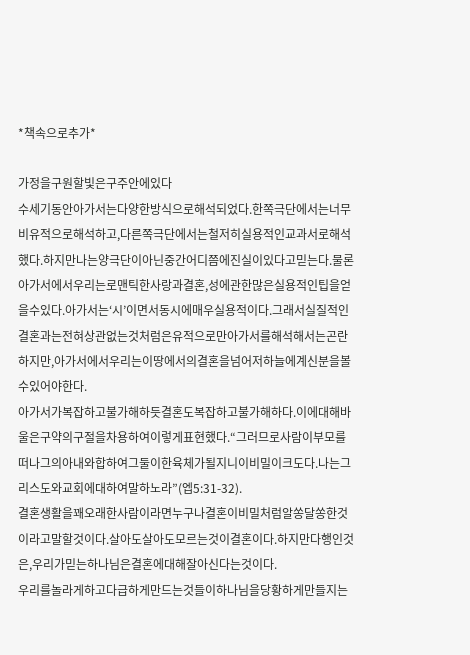*책속으로추가*

가정을구원할빛은구주안에있다
수세기동안아가서는다양한방식으로해석되었다.한쪽극단에서는너무비유적으로해석하고,다른쪽극단에서는철저히실용적인교과서로해석했다.하지만나는양극단이아닌중간어디쯤에진실이있다고믿는다.물론아가서에서우리는로맨틱한사랑과결혼,성에관한많은실용적인팁을얻을수있다.아가서는‘시’이면서동시에매우실용적이다.그래서실질적인결혼과는전혀상관없는것처럼은유적으로만아가서를해석해서는곤란하지만,아가서에서우리는이땅에서의결혼을넘어저하늘에계신분을볼수있어야한다.
아가서가복잡하고불가해하듯결혼도복잡하고불가해하다.이에대해바울은구약의구절을차용하여이렇게표현했다.“그러므로사람이부모를떠나그의아내와합하여그둘이한육체가될지니이비밀이크도다.나는그리스도와교회에대하여말하노라”(엡5:31-32).
결혼생활을꽤오래한사람이라면누구나결혼이비밀처럼알쏭달쏭한것이라고말할것이다.살아도살아도모르는것이결혼이다.하지만다행인것은,우리가믿는하나님은결혼에대해잘아신다는것이다.
우리를놀라게하고다급하게만드는것들이하나님을당황하게만들지는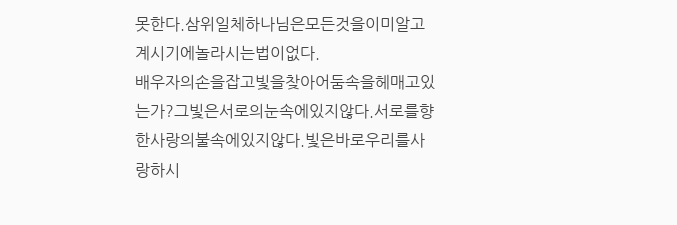못한다.삼위일체하나님은모든것을이미알고계시기에놀라시는법이없다.
배우자의손을잡고빛을찾아어둠속을헤매고있는가?그빛은서로의눈속에있지않다.서로를향한사랑의불속에있지않다.빛은바로우리를사랑하시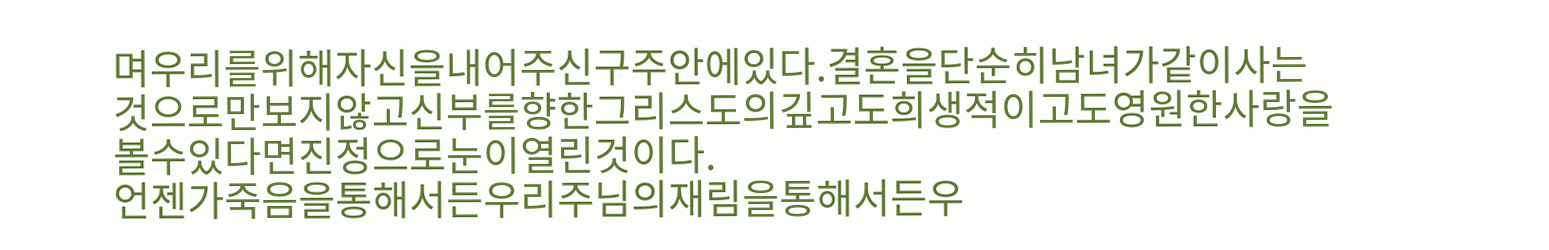며우리를위해자신을내어주신구주안에있다.결혼을단순히남녀가같이사는것으로만보지않고신부를향한그리스도의깊고도희생적이고도영원한사랑을볼수있다면진정으로눈이열린것이다.
언젠가죽음을통해서든우리주님의재림을통해서든우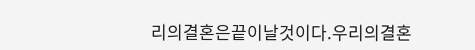리의결혼은끝이날것이다.우리의결혼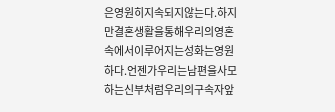은영원히지속되지않는다.하지만결혼생활을통해우리의영혼속에서이루어지는성화는영원하다.언젠가우리는남편을사모하는신부처럼우리의구속자앞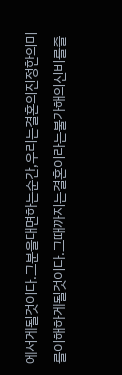에서게될것이다.그분을대면하는순간,우리는결혼의진정한의미를이해하게될것이다.그때까지는결혼이라는불가해의신비를즐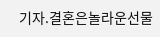기자.결혼은놀라운선물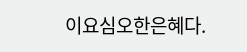이요심오한은혜다.